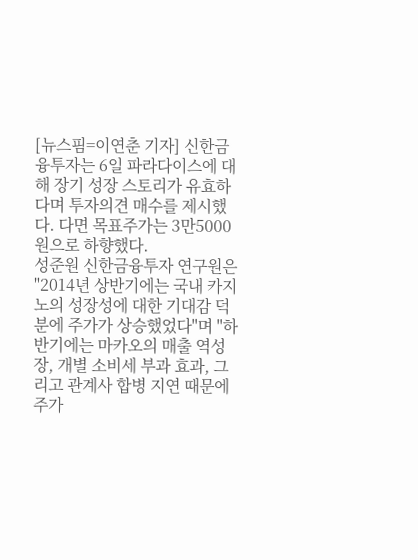[뉴스핌=이연춘 기자] 신한금융투자는 6일 파라다이스에 대해 장기 성장 스토리가 유효하다며 투자의견 매수를 제시했다. 다면 목표주가는 3만5000원으로 하향했다.
성준원 신한금융투자 연구원은 "2014년 상반기에는 국내 카지노의 성장성에 대한 기대감 덕분에 주가가 상승했었다"며 "하반기에는 마카오의 매출 역성장, 개별 소비세 부과 효과, 그리고 관계사 합병 지연 때문에 주가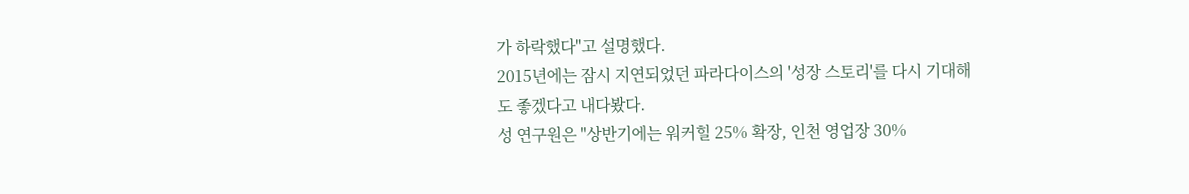가 하락했다"고 설명했다.
2015년에는 잠시 지연되었던 파라다이스의 '성장 스토리'를 다시 기대해도 좋겠다고 내다봤다.
성 연구원은 "상반기에는 워커힐 25% 확장, 인천 영업장 30%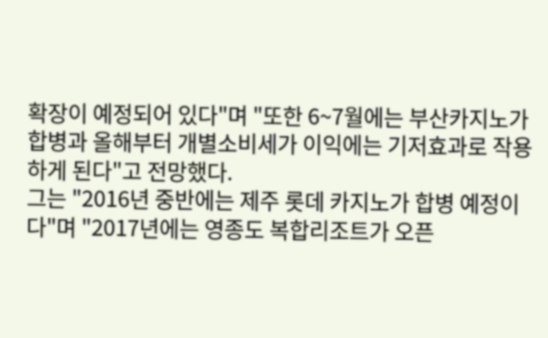확장이 예정되어 있다"며 "또한 6~7월에는 부산카지노가 합병과 올해부터 개별소비세가 이익에는 기저효과로 작용하게 된다"고 전망했다.
그는 "2016년 중반에는 제주 롯데 카지노가 합병 예정이다"며 "2017년에는 영종도 복합리조트가 오픈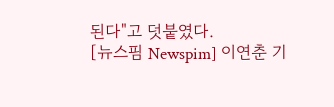된다"고 덧붙였다.
[뉴스핌 Newspim] 이연춘 기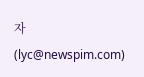자 (lyc@newspim.com)